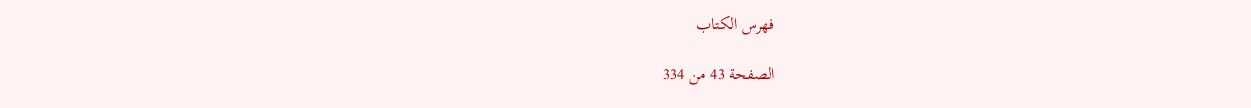فهرس الكتاب

الصفحة 43 من 334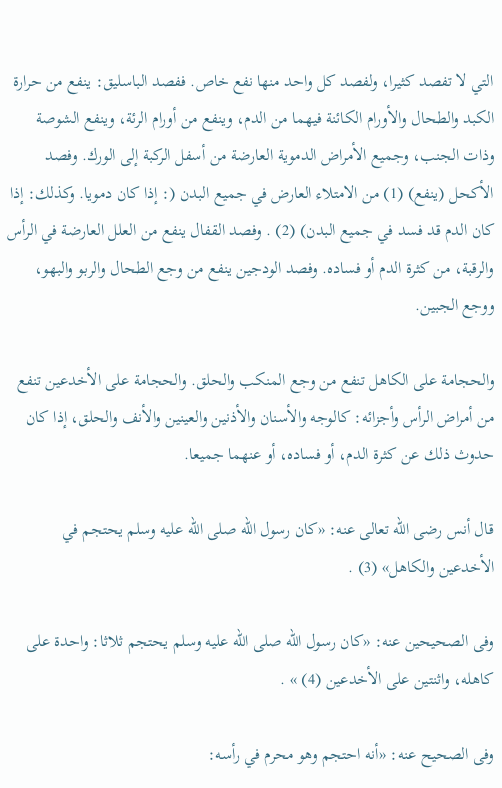التي لا تفصد كثيرا، ولفصد كل واحد منها نفع خاص. ففصد الباسليق: ينفع من حرارة الكبد والطحال والأورام الكائنة فيهما من الدم، وينفع من أورام الرئة، وينفع الشوصة وذات الجنب، وجميع الأمراض الدموية العارضة من أسفل الركبة إلى الورك. وفصد الأكحل (ينفع) (1) من الامتلاء العارض في جميع البدن (: إذا كان دمويا. وكذلك: إذا كان الدم قد فسد في جميع البدن) (2) . وفصد القفال ينفع من العلل العارضة في الرأس والرقبة، من كثرة الدم أو فساده. وفصد الودجين ينفع من وجع الطحال والربو والبهو، ووجع الجبين.

والحجامة على الكاهل تنفع من وجع المنكب والحلق. والحجامة على الأخدعين تنفع من أمراض الرأس وأجزائه: كالوجه والأسنان والأذنين والعينين والأنف والحلق، إذا كان حدوث ذلك عن كثرة الدم، أو فساده، أو عنهما جميعا.

قال أنس رضى الله تعالى عنه: «كان رسول الله صلى الله عليه وسلم يحتجم في الأخدعين والكاهل» (3) .

وفى الصحيحين عنه: «كان رسول الله صلى الله عليه وسلم يحتجم ثلاثا: واحدة على كاهله، واثنتين على الأخدعين (4) » .

وفى الصحيح عنه: «أنه احتجم وهو محرم في رأسه: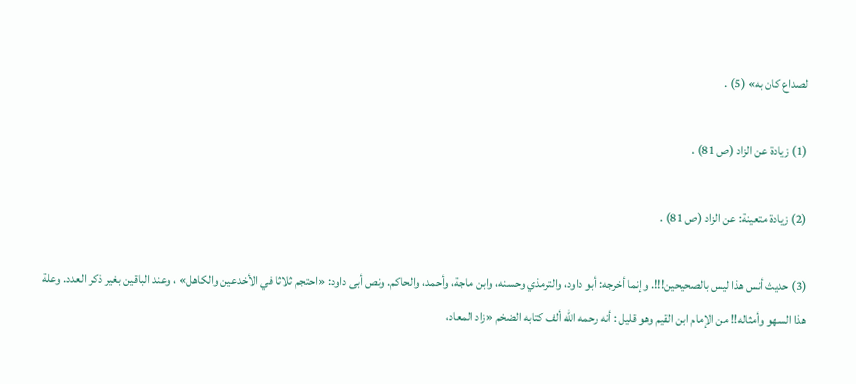لصداع كان به» (5) .

(1) زيادة عن الزاد (ص 81) .

(2) زيادة متعينة: عن الزاد (ص 81) .

(3) حديث أنس هذا ليس بالصحيحين!!!. وإنما أخرجه: أبو داود، والترمذي وحسنه، وابن ماجة، وأحمد، والحاكم. ونص أبى داود: «احتجم ثلاثا في الأخدعين والكاهل» ، وعند الباقين بغير ذكر العدد. وعلة هذا السهو وأمثاله!! من الإمام ابن القيم وهو قليل : أنه رحمه الله ألف كتابه الضخم «زاد المعاد،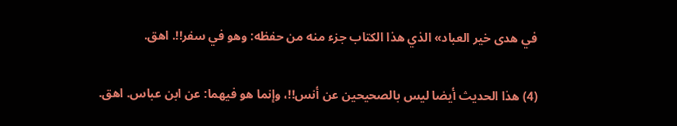في هدى خير العباد» الذي هذا الكتاب جزء منه من حفظه: وهو في سفر!!. اه‍ق.

(4) هذا الحديث أيضا ليس بالصحيحين عن أنس!!، وإنما هو فيهما: عن ابن عباس. اه‍ق.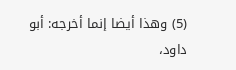(5) وهذا أيضا إنما أخرجه: أبو داود،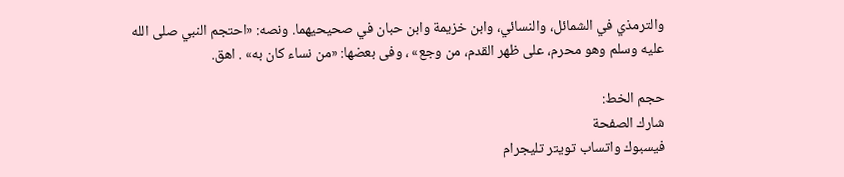والترمذي في الشمائل، والنسائي، وابن خزيمة وابن حبان في صحيحيهما. ونصه: «احتجم النبي صلى الله عليه وسلم وهو محرم، على ظهر القدم، من وجع» ، وفى بعضها: «من نساء كان به» . اه‍ق.

حجم الخط:
شارك الصفحة
فيسبوك واتساب تويتر تليجرام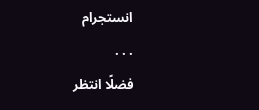انستجرام
. . .
فضلًا انتظر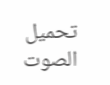تحميل الصوت